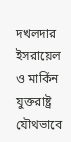দখলদার ইসরায়েল ও মার্কিন যুক্তরাষ্ট্র যৌথভাবে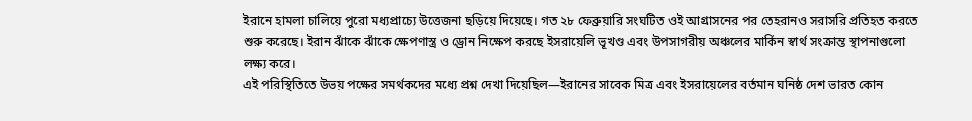ইরানে হামলা চালিয়ে পুরো মধ্যপ্রাচ্যে উত্তেজনা ছড়িয়ে দিয়েছে। গত ২৮ ফেব্রুয়ারি সংঘটিত ওই আগ্রাসনের পর তেহরানও সরাসরি প্রতিহত করতে শুরু করেছে। ইরান ঝাঁকে ঝাঁকে ক্ষেপণাস্ত্র ও ড্রোন নিক্ষেপ করছে ইসরায়েলি ভূখণ্ড এবং উপসাগরীয় অঞ্চলের মার্কিন স্বার্থ সংক্রান্ত স্থাপনাগুলো লক্ষ্য করে।
এই পরিস্থিতিতে উভয় পক্ষের সমর্থকদের মধ্যে প্রশ্ন দেখা দিয়েছিল—ইরানের সাবেক মিত্র এবং ইসরায়েলের বর্তমান ঘনিষ্ঠ দেশ ভারত কোন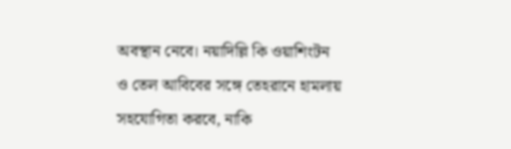অবস্থান নেবে। নয়াদিল্লি কি ওয়াশিংটন ও তেল আবিবের সঙ্গে তেহরানে হামলায় সহযোগিতা করবে, নাকি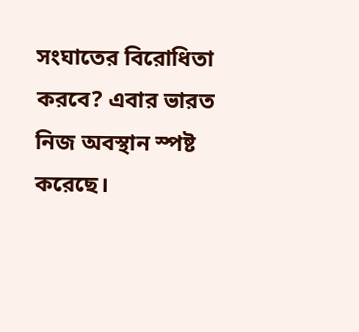সংঘাতের বিরোধিতা করবে? এবার ভারত নিজ অবস্থান স্পষ্ট করেছে।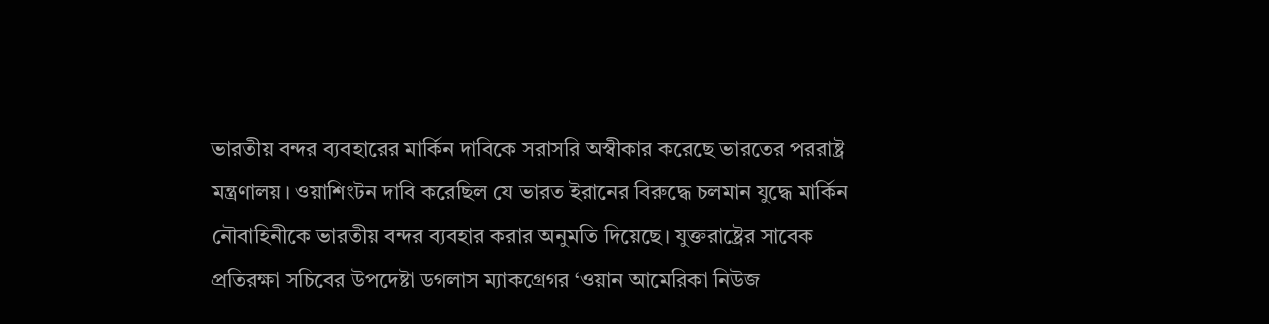ভারতীয় বন্দর ব্যবহারের মার্কিন দাবিকে সরাসরি অস্বীকার করেছে ভারতের পররাষ্ট্র মন্ত্রণালয়। ওয়াশিংটন দাবি করেছিল যে ভারত ইরানের বিরুদ্ধে চলমান যুদ্ধে মার্কিন নৌবাহিনীকে ভারতীয় বন্দর ব্যবহার করার অনুমতি দিয়েছে। যুক্তরাষ্ট্রের সাবেক প্রতিরক্ষা সচিবের উপদেষ্টা ডগলাস ম্যাকগ্রেগর ‘ওয়ান আমেরিকা নিউজ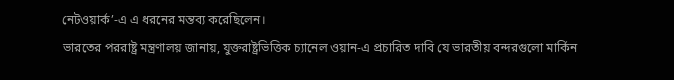নেটওয়ার্ক’-এ এ ধরনের মন্তব্য করেছিলেন।
ভারতের পররাষ্ট্র মন্ত্রণালয় জানায়, যুক্তরাষ্ট্রভিত্তিক চ্যানেল ওয়ান-এ প্রচারিত দাবি যে ভারতীয় বন্দরগুলো মার্কিন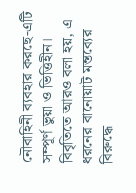নৌবাহিনী ব্যবহার করছে-এটি সম্পূর্ণ ভুয়া ও ভিত্তিহীন। বিবৃতিতে আরও বলা হয়, এ ধরনের বানোয়াট মন্তব্যের বিরুদ্ধে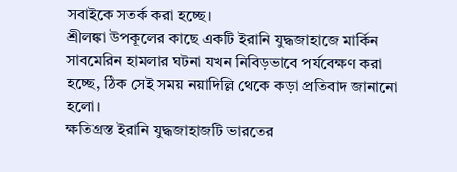সবাইকে সতর্ক করা হচ্ছে।
শ্রীলঙ্কা উপকূলের কাছে একটি ইরানি যুদ্ধজাহাজে মার্কিন সাবমেরিন হামলার ঘটনা যখন নিবিড়ভাবে পর্যবেক্ষণ করা হচ্ছে, ঠিক সেই সময় নয়াদিল্লি থেকে কড়া প্রতিবাদ জানানো হলো।
ক্ষতিগ্রস্ত ইরানি যুদ্ধজাহাজটি ভারতের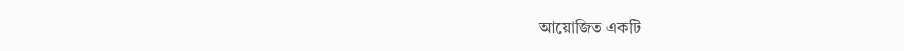আয়োজিত একটি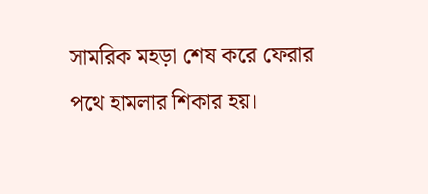সামরিক মহড়া শেষ করে ফেরার পথে হামলার শিকার হয়।